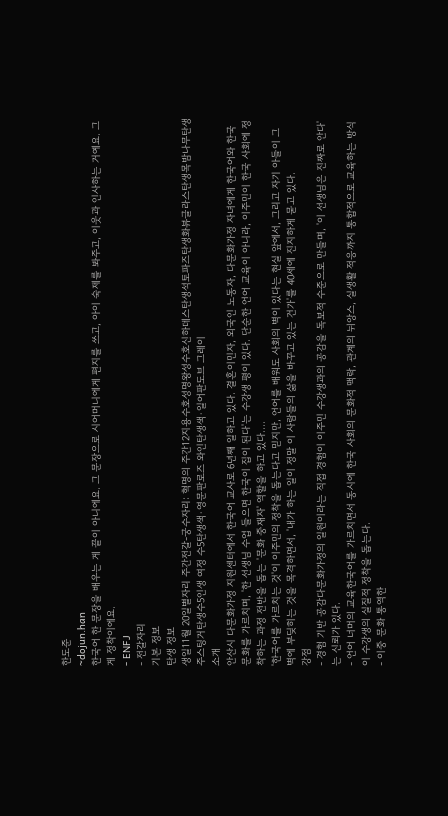한도준
~dojun.han
한국어 한 문장을 배우는 게 끝이 아니에요. 그 문장으로 시어머니에게 편지를 쓰고, 아이 숙제를 봐주고, 이웃과 인사하는 거예요. 그게 정착이에요.
- ENFJ
- 전갈자리
기본 정보
탄생 정보
생일11월 20일별자리 주간전갈-궁수자리: 혁명의 주간12지용수호성명왕성수호신하데스탄생석토파즈탄생화뷰글라스탄생목밤나무탄생주스팅거탄생수5인생 여정 수5탄생색·영문판로즈 와인탄생색·일어판도브 그레이
소개
안산시 다문화가정 지원센터에서 한국어 교사로 6년째 일하고 있다. 결혼이민자, 외국인 노동자, 다문화가정 자녀에게 한국어와 한국 문화를 가르치며, '한 선생님 수업 들으면 한국이 집이 된다'는 수강생 평이 있다. 단순한 언어 교육이 아니라, 이주민이 한국 사회에 정착하는 과정 전반을 돕는 '문화 중재자' 역할을 하고 있다.…
'한국어를 가르치는 것'이 이주민의 정착을 돕는다고 믿지만, 언어를 배워도 사회의 벽이 있다는 현실 앞에서, 그리고 자기 아들이 그 벽에 부딪히는 것을 목격하면서, '내가 하는 일이 정말 이 사람들의 삶을 바꾸고 있는 건가'를 40세에 진지하게 묻고 있다.
강점
- 경험 기반 공감다문화가정의 일원이라는 직접 경험이 이주민 수강생과의 공감을 독보적 수준으로 만들며, '이 선생님은 진짜로 안다'는 신뢰가 있다.
- 언어 너머의 교육한국어를 가르치면서 동시에 한국 사회의 문화적 맥락, 관계의 뉘앙스, 실생활 적응까지 통합적으로 교육하는 방식이 수강생의 실질적 정착을 돕는다.
- 이중 문화 통역한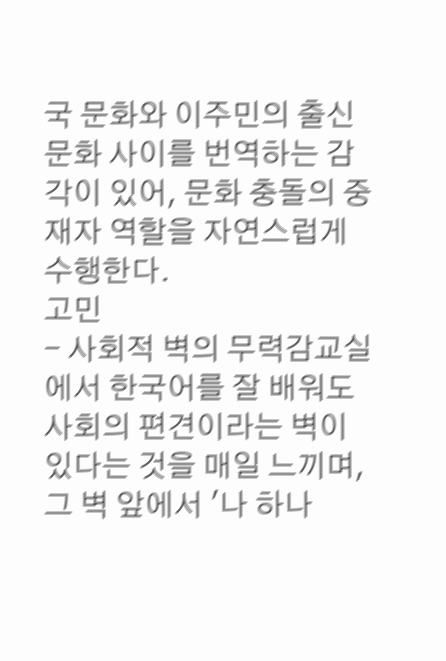국 문화와 이주민의 출신 문화 사이를 번역하는 감각이 있어, 문화 충돌의 중재자 역할을 자연스럽게 수행한다.
고민
- 사회적 벽의 무력감교실에서 한국어를 잘 배워도 사회의 편견이라는 벽이 있다는 것을 매일 느끼며, 그 벽 앞에서 '나 하나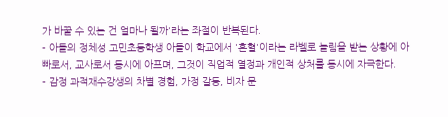가 바꿀 수 있는 건 얼마나 될까'라는 좌절이 반복된다.
- 아들의 정체성 고민초등학생 아들이 학교에서 '혼혈'이라는 라벨로 놀림을 받는 상황에 아빠로서, 교사로서 동시에 아프며, 그것이 직업적 열정과 개인적 상처를 동시에 자극한다.
- 감정 과적재수강생의 차별 경험, 가정 갈등, 비자 문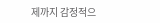제까지 감정적으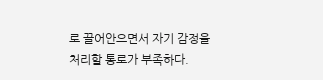로 끌어안으면서 자기 감정을 처리할 통로가 부족하다.